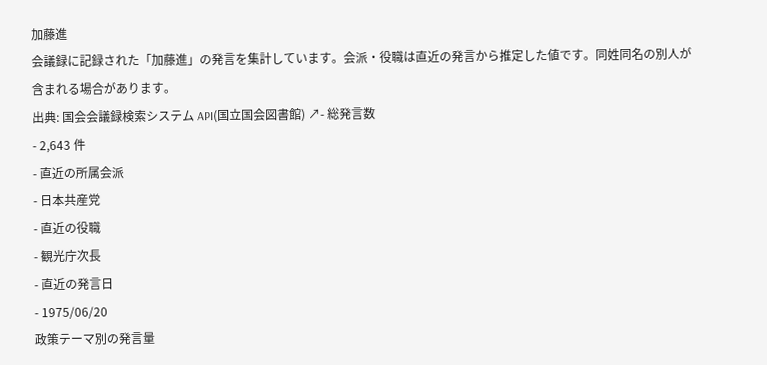加藤進
会議録に記録された「加藤進」の発言を集計しています。会派・役職は直近の発言から推定した値です。同姓同名の別人が含まれる場合があります。
出典: 国会会議録検索システム API(国立国会図書館) ↗- 総発言数
- 2,643 件
- 直近の所属会派
- 日本共産党
- 直近の役職
- 観光庁次長
- 直近の発言日
- 1975/06/20
政策テーマ別の発言量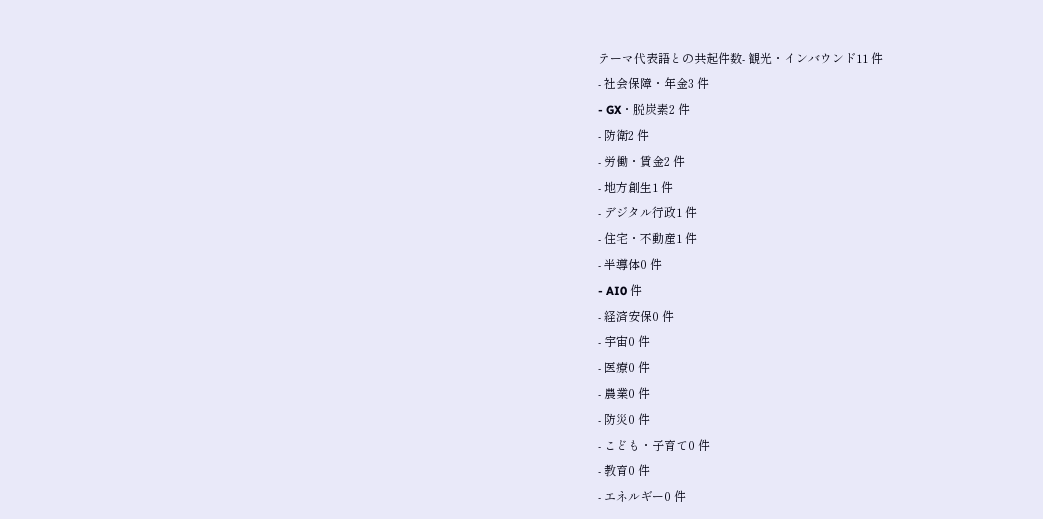テーマ代表語との共起件数- 観光・インバウンド11 件
- 社会保障・年金3 件
- GX・脱炭素2 件
- 防衛2 件
- 労働・賃金2 件
- 地方創生1 件
- デジタル行政1 件
- 住宅・不動産1 件
- 半導体0 件
- AI0 件
- 経済安保0 件
- 宇宙0 件
- 医療0 件
- 農業0 件
- 防災0 件
- こども・子育て0 件
- 教育0 件
- エネルギー0 件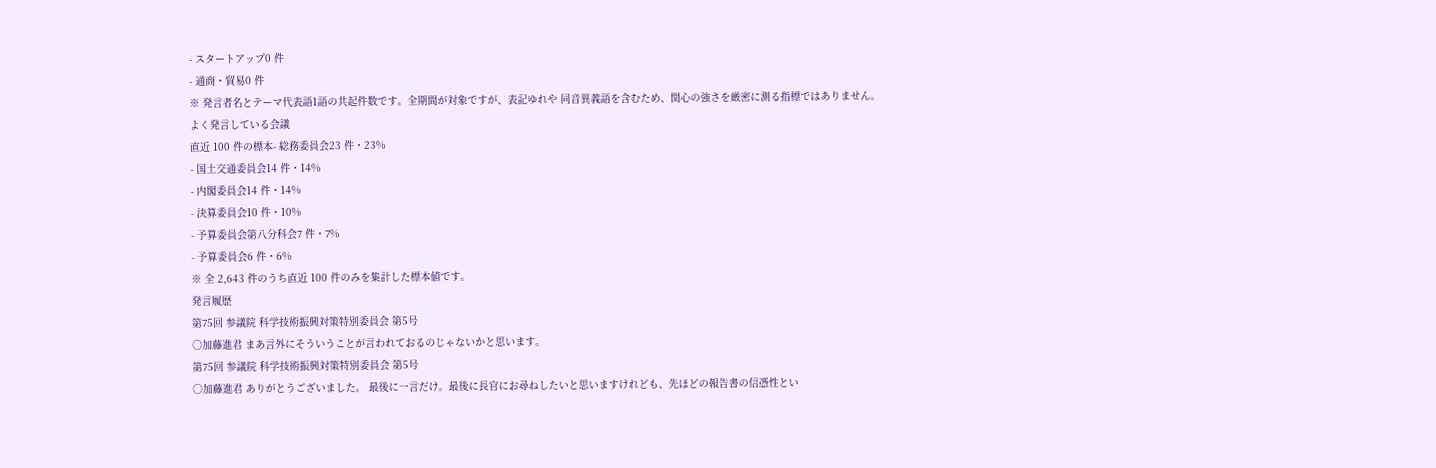- スタートアップ0 件
- 通商・貿易0 件
※ 発言者名とテーマ代表語1語の共起件数です。全期間が対象ですが、表記ゆれや 同音異義語を含むため、関心の強さを厳密に測る指標ではありません。
よく発言している会議
直近 100 件の標本- 総務委員会23 件・23%
- 国土交通委員会14 件・14%
- 内閣委員会14 件・14%
- 決算委員会10 件・10%
- 予算委員会第八分科会7 件・7%
- 予算委員会6 件・6%
※ 全 2,643 件のうち直近 100 件のみを集計した標本値です。
発言履歴
第75回 参議院 科学技術振興対策特別委員会 第5号
○加藤進君 まあ言外にそういうことが言われておるのじゃないかと思います。
第75回 参議院 科学技術振興対策特別委員会 第5号
○加藤進君 ありがとうございました。 最後に一言だけ。最後に長官にお尋ねしたいと思いますけれども、先ほどの報告書の信憑性とい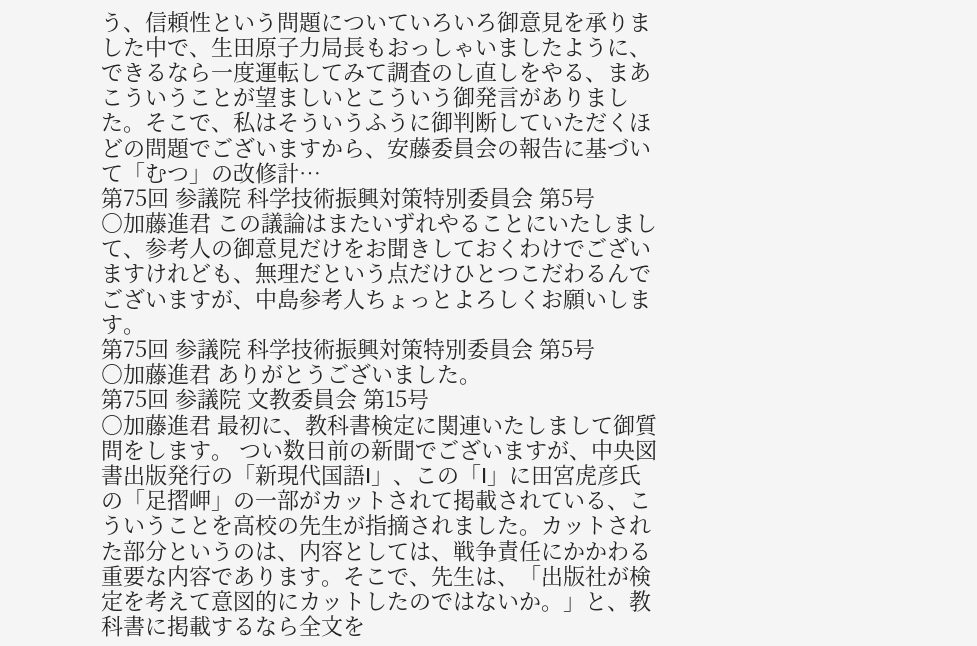う、信頼性という問題についていろいろ御意見を承りました中で、生田原子力局長もおっしゃいましたように、できるなら一度運転してみて調査のし直しをやる、まあこういうことが望ましいとこういう御発言がありました。そこで、私はそういうふうに御判断していただくほどの問題でございますから、安藤委員会の報告に基づいて「むつ」の改修計…
第75回 参議院 科学技術振興対策特別委員会 第5号
○加藤進君 この議論はまたいずれやることにいたしまして、参考人の御意見だけをお聞きしておくわけでございますけれども、無理だという点だけひとつこだわるんでございますが、中島参考人ちょっとよろしくお願いします。
第75回 参議院 科学技術振興対策特別委員会 第5号
○加藤進君 ありがとうございました。
第75回 参議院 文教委員会 第15号
○加藤進君 最初に、教科書検定に関連いたしまして御質問をします。 つい数日前の新聞でございますが、中央図書出版発行の「新現代国語I」、この「I」に田宮虎彦氏の「足摺岬」の一部がカットされて掲載されている、こういうことを高校の先生が指摘されました。カットされた部分というのは、内容としては、戦争責任にかかわる重要な内容であります。そこで、先生は、「出版社が検定を考えて意図的にカットしたのではないか。」と、教科書に掲載するなら全文を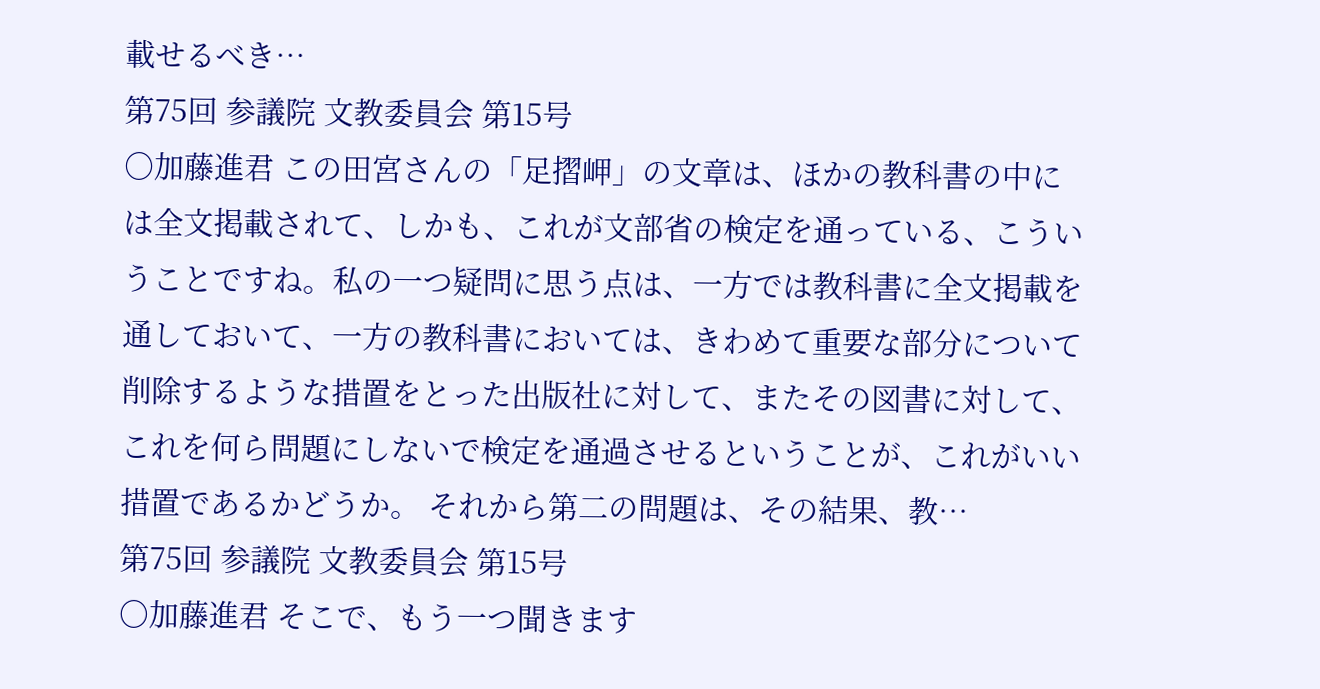載せるべき…
第75回 参議院 文教委員会 第15号
○加藤進君 この田宮さんの「足摺岬」の文章は、ほかの教科書の中には全文掲載されて、しかも、これが文部省の検定を通っている、こういうことですね。私の一つ疑問に思う点は、一方では教科書に全文掲載を通しておいて、一方の教科書においては、きわめて重要な部分について削除するような措置をとった出版社に対して、またその図書に対して、これを何ら問題にしないで検定を通過させるということが、これがいい措置であるかどうか。 それから第二の問題は、その結果、教…
第75回 参議院 文教委員会 第15号
○加藤進君 そこで、もう一つ聞きます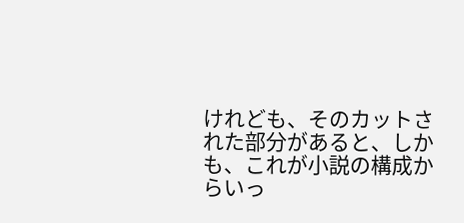けれども、そのカットされた部分があると、しかも、これが小説の構成からいっ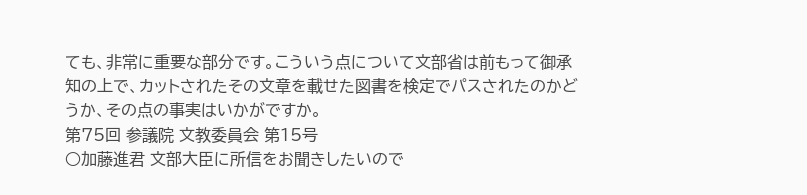ても、非常に重要な部分です。こういう点について文部省は前もって御承知の上で、カットされたその文章を載せた図書を検定でパスされたのかどうか、その点の事実はいかがですか。
第75回 参議院 文教委員会 第15号
○加藤進君 文部大臣に所信をお聞きしたいので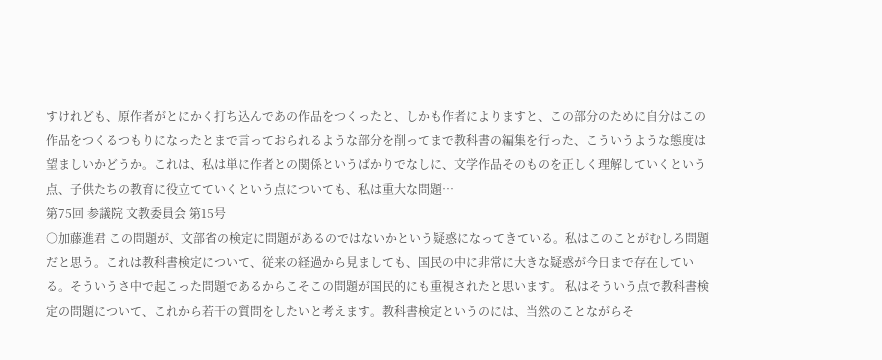すけれども、原作者がとにかく打ち込んであの作品をつくったと、しかも作者によりますと、この部分のために自分はこの作品をつくるつもりになったとまで言っておられるような部分を削ってまで教科書の編集を行った、こういうような態度は望ましいかどうか。これは、私は単に作者との関係というばかりでなしに、文学作品そのものを正しく理解していくという点、子供たちの教育に役立てていくという点についても、私は重大な問題…
第75回 参議院 文教委員会 第15号
○加藤進君 この問題が、文部省の検定に問題があるのではないかという疑惑になってきている。私はこのことがむしろ問題だと思う。これは教科書検定について、従来の経過から見ましても、国民の中に非常に大きな疑惑が今日まで存在している。そういうさ中で起こった問題であるからこそこの問題が国民的にも重視されたと思います。 私はそういう点で教科書検定の問題について、これから若干の質問をしたいと考えます。教科書検定というのには、当然のことながらそ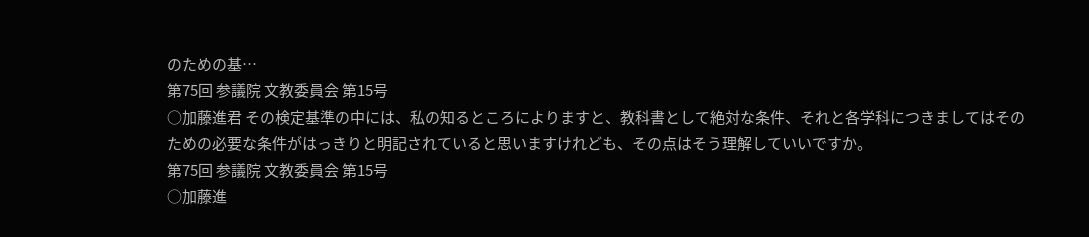のための基…
第75回 参議院 文教委員会 第15号
○加藤進君 その検定基準の中には、私の知るところによりますと、教科書として絶対な条件、それと各学科につきましてはそのための必要な条件がはっきりと明記されていると思いますけれども、その点はそう理解していいですか。
第75回 参議院 文教委員会 第15号
○加藤進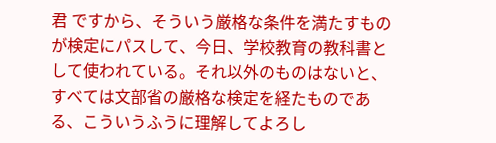君 ですから、そういう厳格な条件を満たすものが検定にパスして、今日、学校教育の教科書として使われている。それ以外のものはないと、すべては文部省の厳格な検定を経たものである、こういうふうに理解してよろし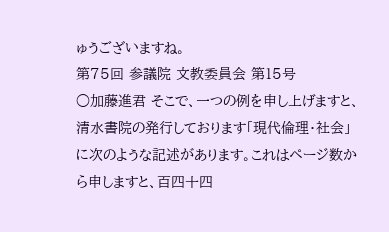ゅうございますね。
第75回 参議院 文教委員会 第15号
○加藤進君 そこで、一つの例を申し上げますと、清水書院の発行しております「現代倫理・社会」に次のような記述があります。これはページ数から申しますと、百四十四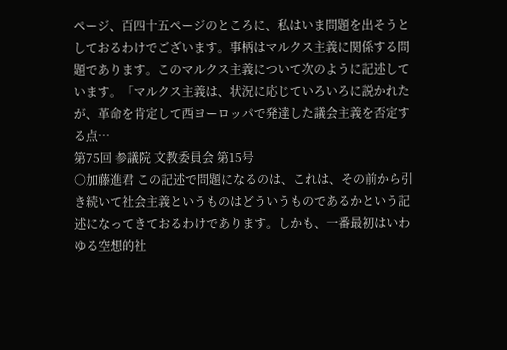ページ、百四十五ページのところに、私はいま問題を出そうとしておるわけでございます。事柄はマルクス主義に関係する問題であります。このマルクス主義について次のように記述しています。「マルクス主義は、状況に応じていろいろに説かれたが、革命を肯定して西ヨーロッパで発達した議会主義を否定する点…
第75回 参議院 文教委員会 第15号
○加藤進君 この記述で問題になるのは、これは、その前から引き続いて社会主義というものはどういうものであるかという記述になってきておるわけであります。しかも、一番最初はいわゆる空想的社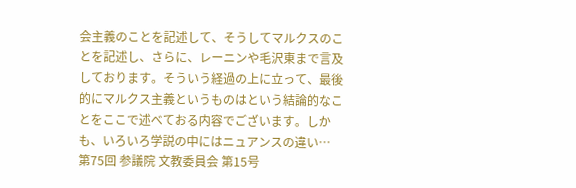会主義のことを記述して、そうしてマルクスのことを記述し、さらに、レーニンや毛沢東まで言及しております。そういう経過の上に立って、最後的にマルクス主義というものはという結論的なことをここで述べておる内容でございます。しかも、いろいろ学説の中にはニュアンスの違い…
第75回 参議院 文教委員会 第15号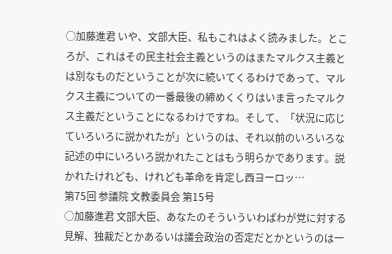○加藤進君 いや、文部大臣、私もこれはよく読みました。ところが、これはその民主社会主義というのはまたマルクス主義とは別なものだということが次に続いてくるわけであって、マルクス主義についての一番最後の締めくくりはいま言ったマルクス主義だということになるわけですね。そして、「状況に応じていろいろに説かれたが」というのは、それ以前のいろいろな記述の中にいろいろ説かれたことはもう明らかであります。説かれたけれども、けれども革命を肯定し西ヨーロッ…
第75回 参議院 文教委員会 第15号
○加藤進君 文部大臣、あなたのそういういわばわが党に対する見解、独裁だとかあるいは議会政治の否定だとかというのは一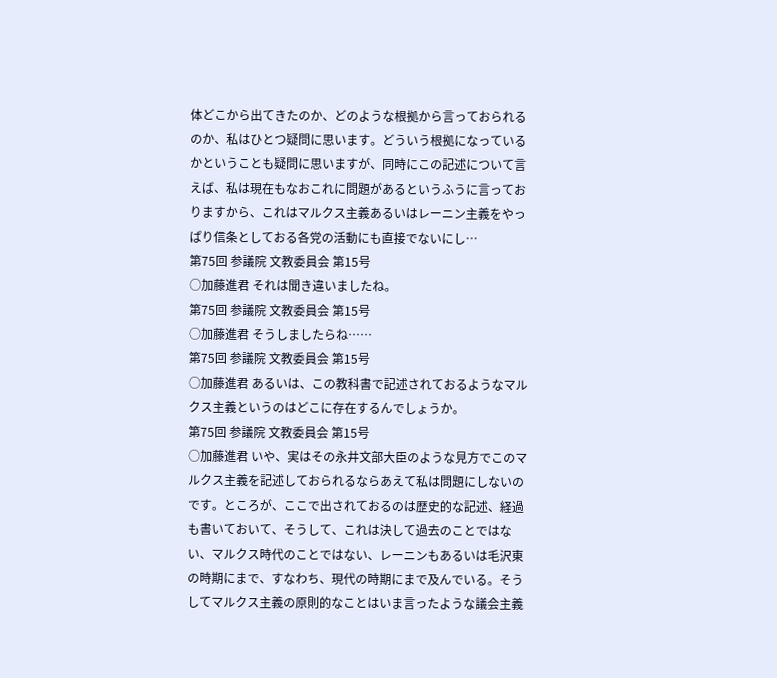体どこから出てきたのか、どのような根拠から言っておられるのか、私はひとつ疑問に思います。どういう根拠になっているかということも疑問に思いますが、同時にこの記述について言えば、私は現在もなおこれに問題があるというふうに言っておりますから、これはマルクス主義あるいはレーニン主義をやっぱり信条としておる各党の活動にも直接でないにし…
第75回 参議院 文教委員会 第15号
○加藤進君 それは聞き違いましたね。
第75回 参議院 文教委員会 第15号
○加藤進君 そうしましたらね……
第75回 参議院 文教委員会 第15号
○加藤進君 あるいは、この教科書で記述されておるようなマルクス主義というのはどこに存在するんでしょうか。
第75回 参議院 文教委員会 第15号
○加藤進君 いや、実はその永井文部大臣のような見方でこのマルクス主義を記述しておられるならあえて私は問題にしないのです。ところが、ここで出されておるのは歴史的な記述、経過も書いておいて、そうして、これは決して過去のことではない、マルクス時代のことではない、レーニンもあるいは毛沢東の時期にまで、すなわち、現代の時期にまで及んでいる。そうしてマルクス主義の原則的なことはいま言ったような議会主義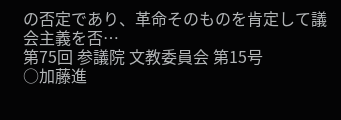の否定であり、革命そのものを肯定して議会主義を否…
第75回 参議院 文教委員会 第15号
○加藤進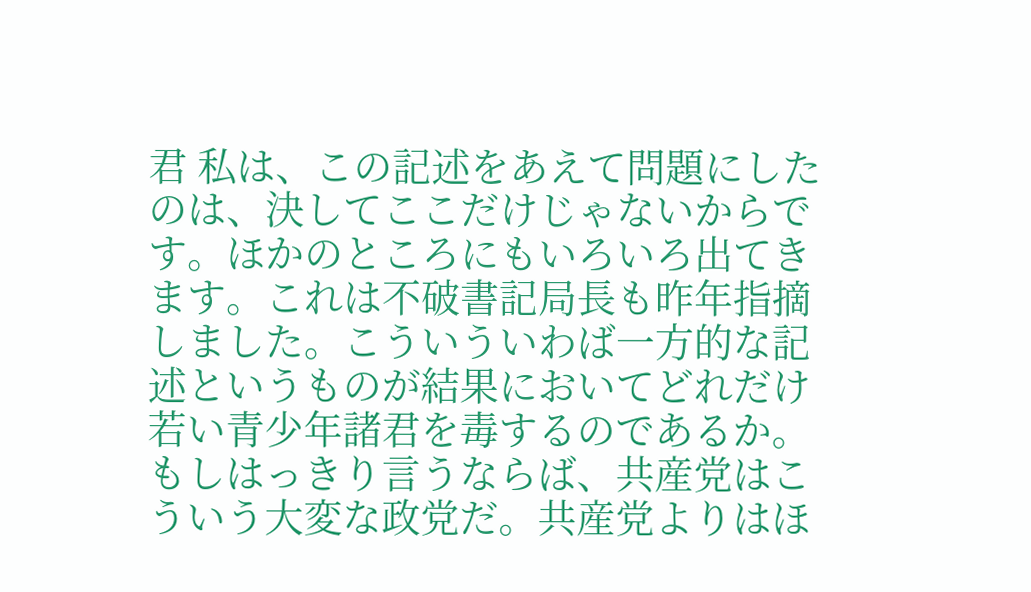君 私は、この記述をあえて問題にしたのは、決してここだけじゃないからです。ほかのところにもいろいろ出てきます。これは不破書記局長も昨年指摘しました。こういういわば一方的な記述というものが結果においてどれだけ若い青少年諸君を毒するのであるか。もしはっきり言うならば、共産党はこういう大変な政党だ。共産党よりはほ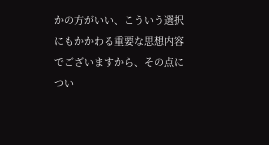かの方がいい、こういう選択にもかかわる重要な思想内容でございますから、その点につい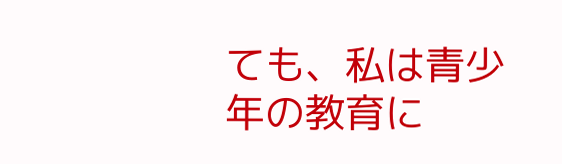ても、私は青少年の教育に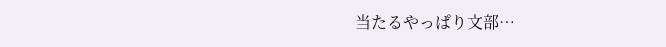当たるやっぱり文部…